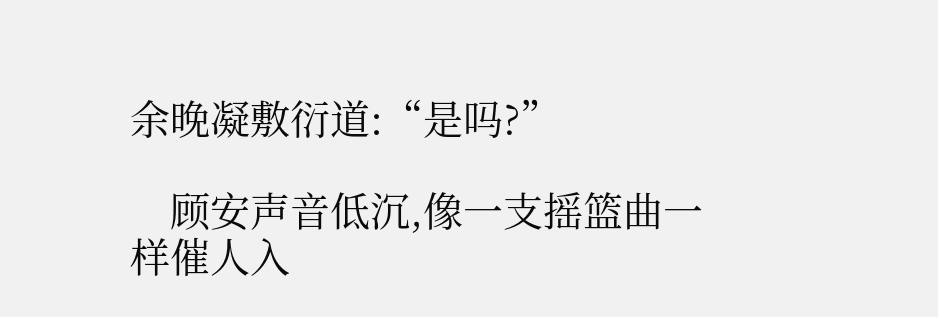余晚凝敷衍道:“是吗?”

    顾安声音低沉,像一支摇篮曲一样催人入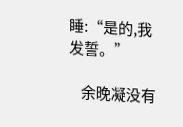睡:“是的,我发誓。”

    余晚凝没有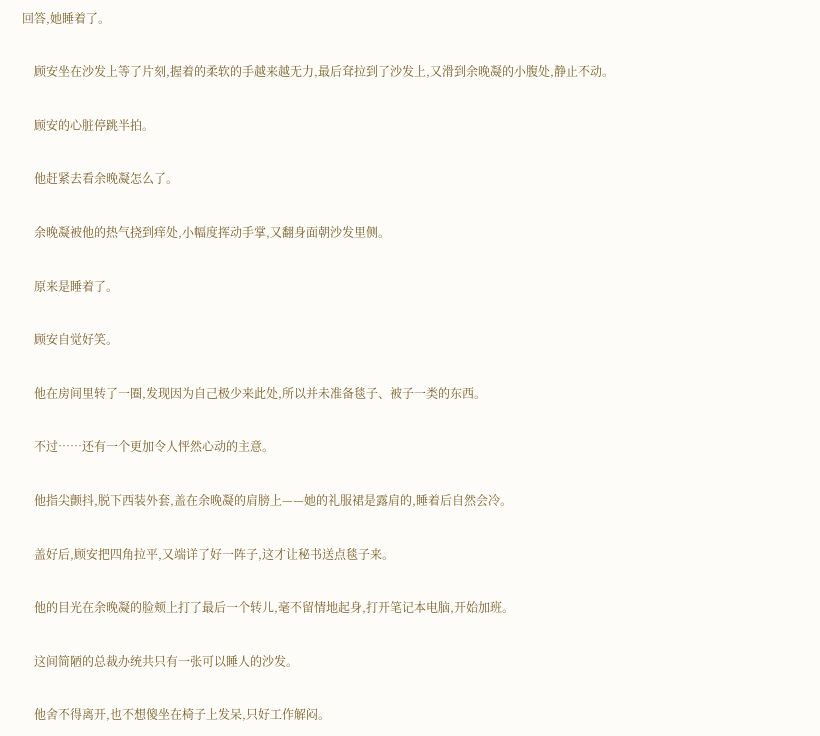回答,她睡着了。

    顾安坐在沙发上等了片刻,握着的柔软的手越来越无力,最后耷拉到了沙发上,又滑到余晚凝的小腹处,静止不动。

    顾安的心脏停跳半拍。

    他赶紧去看余晚凝怎么了。

    余晚凝被他的热气挠到痒处,小幅度挥动手掌,又翻身面朝沙发里侧。

    原来是睡着了。

    顾安自觉好笑。

    他在房间里转了一圈,发现因为自己极少来此处,所以并未准备毯子、被子一类的东西。

    不过……还有一个更加令人怦然心动的主意。

    他指尖颤抖,脱下西装外套,盖在余晚凝的肩膀上——她的礼服裙是露肩的,睡着后自然会冷。

    盖好后,顾安把四角拉平,又端详了好一阵子,这才让秘书送点毯子来。

    他的目光在余晚凝的脸颊上打了最后一个转儿,毫不留情地起身,打开笔记本电脑,开始加班。

    这间简陋的总裁办统共只有一张可以睡人的沙发。

    他舍不得离开,也不想傻坐在椅子上发呆,只好工作解闷。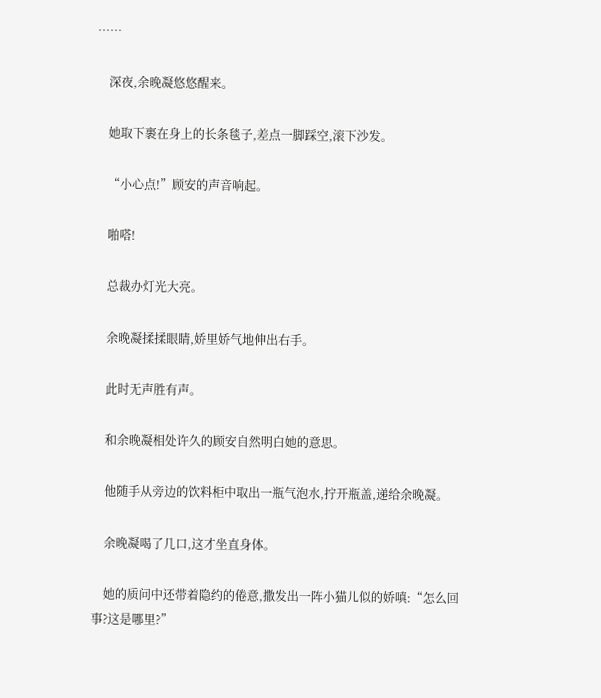……

    深夜,余晚凝悠悠醒来。

    她取下裹在身上的长条毯子,差点一脚踩空,滚下沙发。

    “小心点!”顾安的声音响起。

    啪嗒!

    总裁办灯光大亮。

    余晚凝揉揉眼睛,娇里娇气地伸出右手。

    此时无声胜有声。

    和余晚凝相处许久的顾安自然明白她的意思。

    他随手从旁边的饮料柜中取出一瓶气泡水,拧开瓶盖,递给余晚凝。

    余晚凝喝了几口,这才坐直身体。

    她的质问中还带着隐约的倦意,撒发出一阵小猫儿似的娇嗔:“怎么回事?这是哪里?”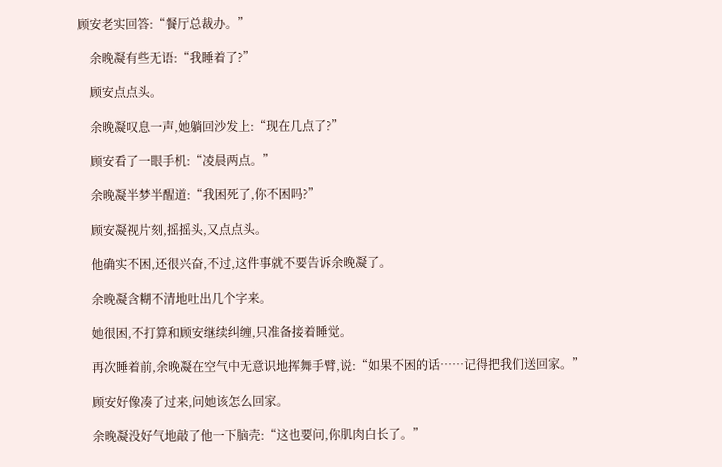顾安老实回答:“餐厅总裁办。”

    余晚凝有些无语:“我睡着了?”

    顾安点点头。

    余晚凝叹息一声,她躺回沙发上:“现在几点了?”

    顾安看了一眼手机:“凌晨两点。”

    余晚凝半梦半醒道:“我困死了,你不困吗?”

    顾安凝视片刻,摇摇头,又点点头。

    他确实不困,还很兴奋,不过,这件事就不要告诉余晚凝了。

    余晚凝含糊不清地吐出几个字来。

    她很困,不打算和顾安继续纠缠,只准备接着睡觉。

    再次睡着前,余晚凝在空气中无意识地挥舞手臂,说:“如果不困的话……记得把我们送回家。”

    顾安好像凑了过来,问她该怎么回家。

    余晚凝没好气地敲了他一下脑壳:“这也要问,你肌肉白长了。”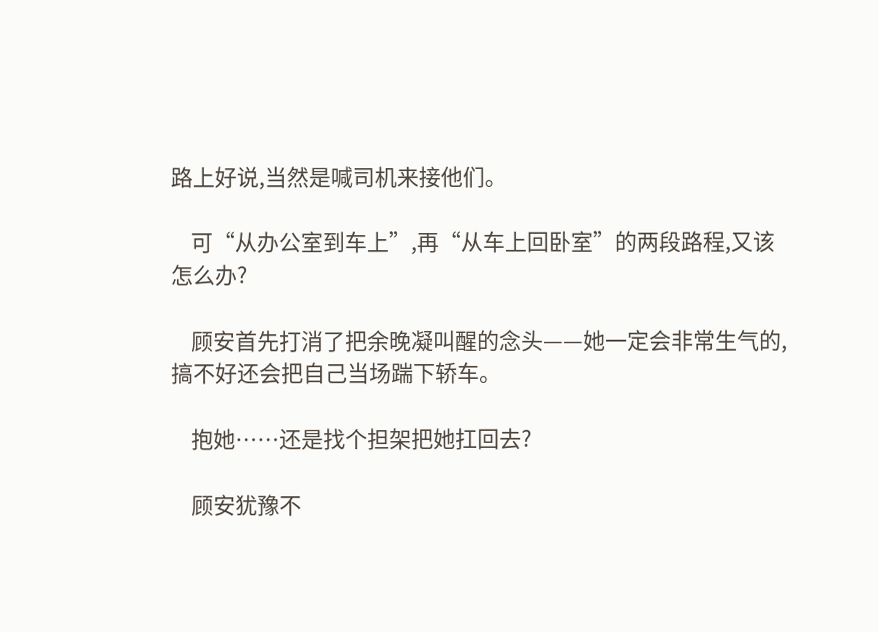路上好说,当然是喊司机来接他们。

    可“从办公室到车上”,再“从车上回卧室”的两段路程,又该怎么办?

    顾安首先打消了把余晚凝叫醒的念头——她一定会非常生气的,搞不好还会把自己当场踹下轿车。

    抱她……还是找个担架把她扛回去?

    顾安犹豫不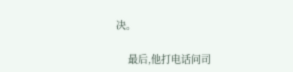决。

    最后,他打电话问司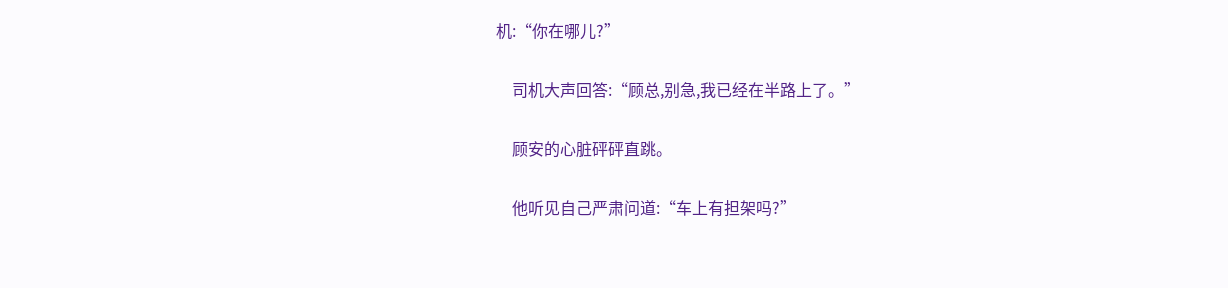机:“你在哪儿?”

    司机大声回答:“顾总,别急,我已经在半路上了。”

    顾安的心脏砰砰直跳。

    他听见自己严肃问道:“车上有担架吗?”